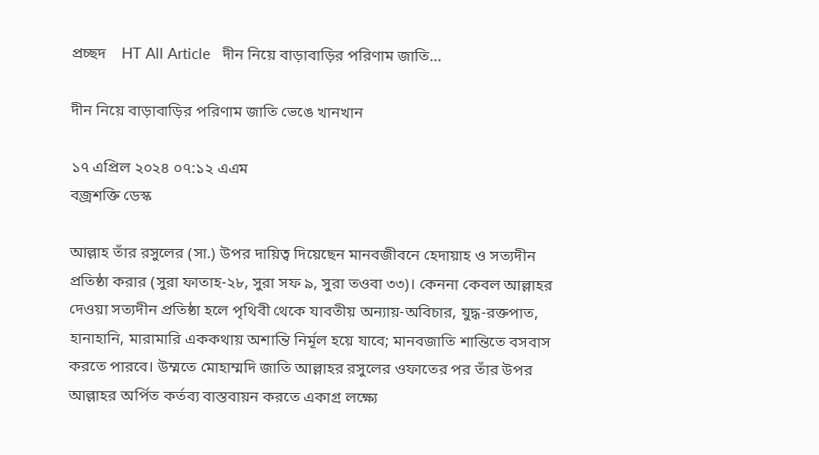প্রচ্ছদ    HT All Article   দীন নিয়ে বাড়াবাড়ির পরিণাম জাতি...

দীন নিয়ে বাড়াবাড়ির পরিণাম জাতি ভেঙে খানখান

১৭ এপ্রিল ২০২৪ ০৭:১২ এএম
বজ্রশক্তি ডেস্ক

আল্লাহ তাঁর রসুলের (সা.) উপর দায়িত্ব দিয়েছেন মানবজীবনে হেদায়াহ ও সত্যদীন প্রতিষ্ঠা করার (সুরা ফাতাহ-২৮, সুরা সফ ৯, সুরা তওবা ৩৩)। কেননা কেবল আল্লাহর দেওয়া সত্যদীন প্রতিষ্ঠা হলে পৃথিবী থেকে যাবতীয় অন্যায়-অবিচার, যুদ্ধ-রক্তপাত, হানাহানি, মারামারি এককথায় অশান্তি নির্মূল হয়ে যাবে; মানবজাতি শান্তিতে বসবাস করতে পারবে। উম্মতে মোহাম্মদি জাতি আল্লাহর রসুলের ওফাতের পর তাঁর উপর আল্লাহর অর্পিত কর্তব্য বাস্তবায়ন করতে একাগ্র লক্ষ্যে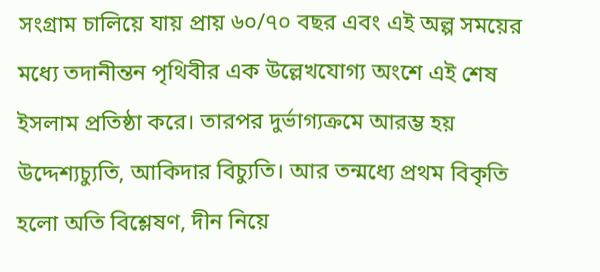সংগ্রাম চালিয়ে যায় প্রায় ৬০/৭০ বছর এবং এই অল্প সময়ের মধ্যে তদানীন্তন পৃথিবীর এক উল্লেখযোগ্য অংশে এই শেষ ইসলাম প্রতিষ্ঠা করে। তারপর দুর্ভাগ্যক্রমে আরম্ভ হয় উদ্দেশ্যচ্যুতি, আকিদার বিচ্যুতি। আর তন্মধ্যে প্রথম বিকৃতি হলো অতি বিশ্লেষণ, দীন নিয়ে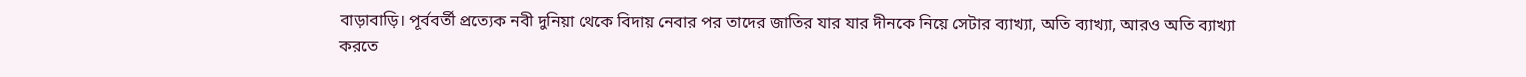বাড়াবাড়ি। পূর্ববর্তী প্রত্যেক নবী দুনিয়া থেকে বিদায় নেবার পর তাদের জাতির যার যার দীনকে নিয়ে সেটার ব্যাখ্যা, অতি ব্যাখ্যা, আরও অতি ব্যাখ্যা করতে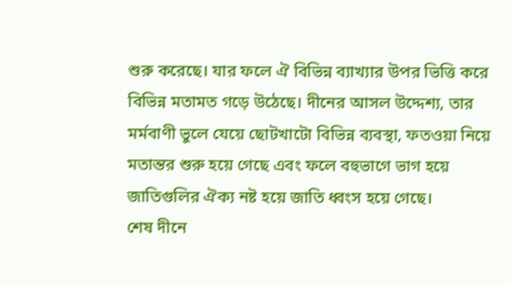শুরু করেছে। যার ফলে ঐ বিভিন্ন ব্যাখ্যার উপর ভিত্তি করে বিভিন্ন মতামত গড়ে উঠেছে। দীনের আসল উদ্দেশ্য, তার মর্মবাণী ভুলে যেয়ে ছোটখাটো বিভিন্ন ব্যবস্থা, ফতওয়া নিয়ে মতান্তর শুরু হয়ে গেছে এবং ফলে বহুভাগে ভাগ হয়ে জাতিগুলির ঐক্য নষ্ট হয়ে জাতি ধ্বংস হয়ে গেছে।
শেষ দীনে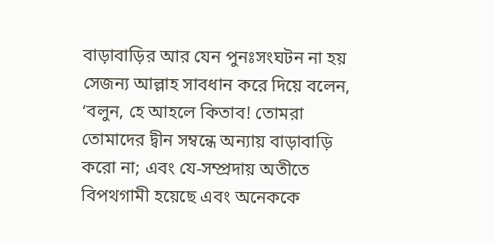বাড়াবাড়ির আর যেন পুনঃসংঘটন না হয় সেজন্য আল্লাহ সাবধান করে দিয়ে বলেন, ‘বলুন, হে আহলে কিতাব! তোমরা তোমাদের দ্বীন সম্বন্ধে অন্যায় বাড়াবাড়ি করো না; এবং যে-সম্প্রদায় অতীতে বিপথগামী হয়েছে এবং অনেককে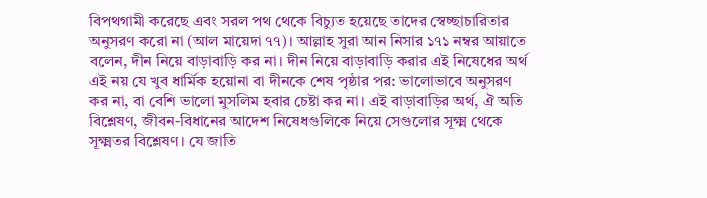বিপথগামী করেছে এবং সরল পথ থেকে বিচ্যুত হয়েছে তাদের স্বেচ্ছাচারিতার অনুসরণ করো না (আল মায়েদা ৭৭)। আল্লাহ সুরা আন নিসার ১৭১ নম্বর আয়াতে বলেন, দীন নিয়ে বাড়াবাড়ি কর না। দীন নিয়ে বাড়াবাড়ি করার এই নিষেধের অর্থ এই নয় যে খুব ধার্মিক হয়োনা বা দীনকে শেষ পৃষ্ঠার পর: ভালোভাবে অনুসরণ কর না, বা বেশি ভালো মুসলিম হবার চেষ্টা কর না। এই বাড়াবাড়ির অর্থ, ঐ অতি বিশ্লেষণ, জীবন-বিধানের আদেশ নিষেধগুলিকে নিয়ে সেগুলোর সূক্ষ্ম থেকে সূক্ষ্মতর বিশ্লেষণ। যে জাতি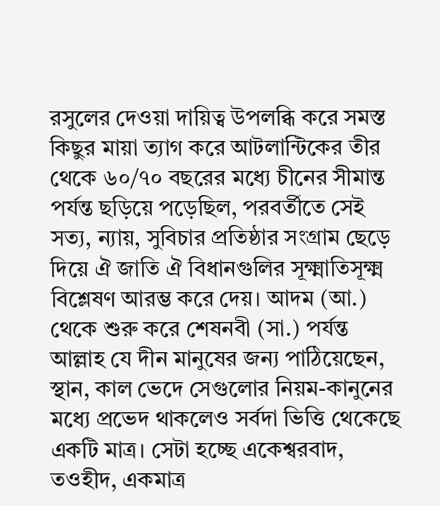রসুলের দেওয়া দায়িত্ব উপলব্ধি করে সমস্ত কিছুর মায়া ত্যাগ করে আটলান্টিকের তীর থেকে ৬০/৭০ বছরের মধ্যে চীনের সীমান্ত পর্যন্ত ছড়িয়ে পড়েছিল, পরবর্তীতে সেই সত্য, ন্যায়, সুবিচার প্রতিষ্ঠার সংগ্রাম ছেড়ে দিয়ে ঐ জাতি ঐ বিধানগুলির সূক্ষ্মাতিসূক্ষ্ম বিশ্লেষণ আরম্ভ করে দেয়। আদম (আ.) থেকে শুরু করে শেষনবী (সা.) পর্যন্ত আল্লাহ যে দীন মানুষের জন্য পাঠিয়েছেন, স্থান, কাল ভেদে সেগুলোর নিয়ম-কানুনের মধ্যে প্রভেদ থাকলেও সর্বদা ভিত্তি থেকেছে একটি মাত্র। সেটা হচ্ছে একেশ্বরবাদ, তওহীদ, একমাত্র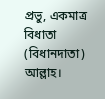প্রভু, একমাত্র বিধাতা (বিধানদাতা) আল্লাহ।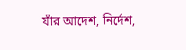যাঁর আদেশ, নির্দেশ,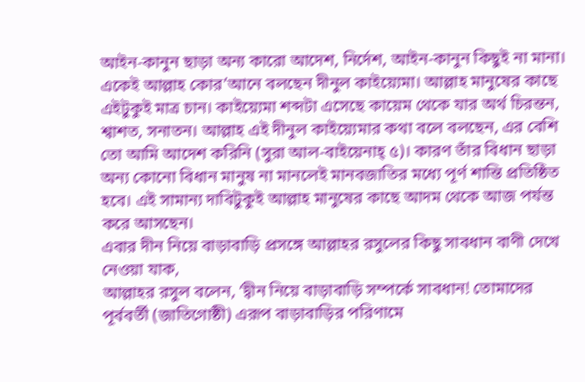আইন-কানুন ছাড়া অন্য কারো আদেশ, নির্দেশ, আইন-কানুন কিছুই না মানা। একেই আল্লাহ কোর’আনে বলছেন দীনুল কাইয়্যেমা। আল্লাহ মানুষের কাছে এইটুকুই মাত্র চান। কাইয়্যেমা শব্দটা এসেছে কায়েম থেকে যার অর্থ চিরন্তন, শ্বাশত, সনাতন। আল্লাহ এই দীনুল কাইয়্যেমার কথা বলে বলছেন, এর বেশি তো আমি আদেশ করিনি (সুরা আল-বাইয়েনাহ্ ৫)। কারণ তাঁর বিধান ছাড়া অন্য কোনো বিধান মানুষ না মানলেই মানবজাতির মধ্যে পূর্ণ শান্তি প্রতিষ্ঠিত হবে। এই সামান্য দাবিটুকুই আল্লাহ মানুষের কাছে আদম থেকে আজ পর্যন্ত করে আসছেন।
এবার দীন নিয়ে বাড়াবাড়ি প্রসঙ্গে আল্লাহর রসুলের কিছু সাবধান বাণী দেখে নেওয়া যাক,
আল্লাহর রসুল বলেন, ‘দ্বীন নিয়ে বাড়াবাড়ি সম্পর্কে সাবধান! তোমাদের পূর্ববর্তী (জাতিগোষ্ঠী) এরূপ বাড়াবাড়ির পরিণামে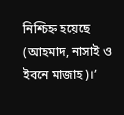নিশ্চিহ্ন হয়েছে (আহমাদ, নাসাই ও ইবনে মাজাহ)।’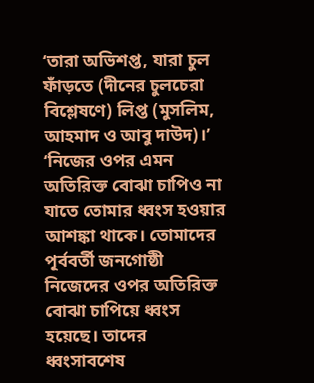‘তারা অভিশপ্ত, যারা চুল ফাঁড়তে (দীনের চুলচেরা বিশ্লেষণে) লিপ্ত (মুসলিম, আহমাদ ও আবু দাউদ)।’
‘নিজের ওপর এমন অতিরিক্ত বোঝা চাপিও না যাতে তোমার ধ্বংস হওয়ার আশঙ্কা থাকে। তোমাদের পূর্ববর্তী জনগোষ্ঠী নিজেদের ওপর অতিরিক্ত বোঝা চাপিয়ে ধ্বংস হয়েছে। তাদের ধ্বংসাবশেষ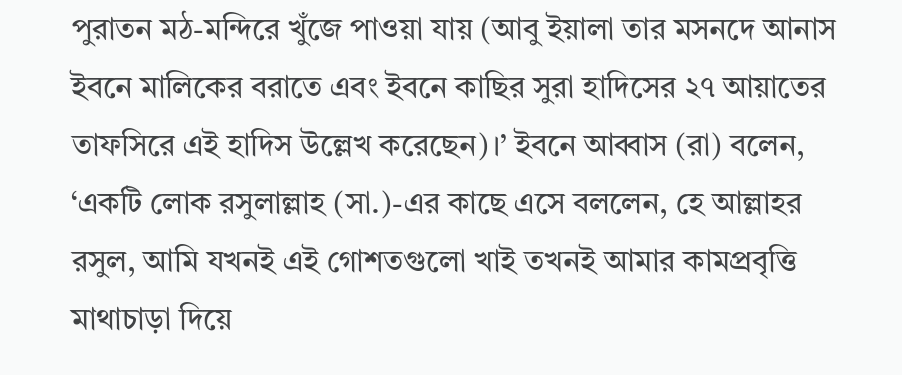পুরাতন মঠ-মন্দিরে খুঁজে পাওয়া যায় (আবু ইয়ালা তার মসনদে আনাস ইবনে মালিকের বরাতে এবং ইবনে কাছির সুরা হাদিসের ২৭ আয়াতের তাফসিরে এই হাদিস উল্লেখ করেছেন)।’ ইবনে আব্বাস (রা) বলেন, ‘একটি লোক রসুলাল্লাহ (সা.)-এর কাছে এসে বললেন, হে আল্লাহর রসুল, আমি যখনই এই গোশতগুলো খাই তখনই আমার কামপ্রবৃত্তি মাথাচাড়া দিয়ে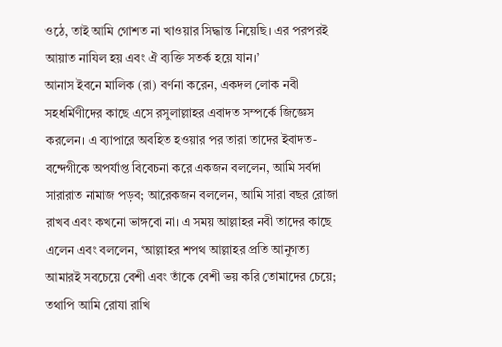ওঠে, তাই আমি গোশত না খাওয়ার সিদ্ধান্ত নিয়েছি। এর পরপরই আয়াত নাযিল হয় এবং ঐ ব্যক্তি সতর্ক হয়ে যান।’
আনাস ইবনে মালিক (রা) বর্ণনা করেন, একদল লোক নবী সহধর্মিণীদের কাছে এসে রসুলাল্লাহর এবাদত সম্পর্কে জিজ্ঞেস করলেন। এ ব্যাপারে অবহিত হওয়ার পর তারা তাদের ইবাদত-বন্দেগীকে অপর্যাপ্ত বিবেচনা করে একজন বললেন, আমি সর্বদা সারারাত নামাজ পড়ব; আরেকজন বললেন, আমি সারা বছর রোজা রাখব এবং কখনো ভাঙ্গবো না। এ সময় আল্লাহর নবী তাদের কাছে এলেন এবং বললেন, ‘আল্লাহর শপথ আল্লাহর প্রতি আনুগত্য আমারই সবচেয়ে বেশী এবং তাঁকে বেশী ভয় করি তোমাদের চেয়ে; তথাপি আমি রোযা রাখি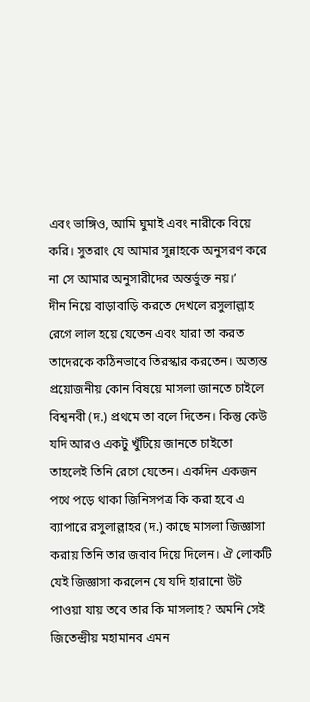এবং ভাঙ্গিও, আমি ঘুমাই এবং নারীকে বিয়ে করি। সুতরাং যে আমার সুন্নাহকে অনুসরণ করে না সে আমার অনুসারীদের অন্তর্ভুক্ত নয়।’
দীন নিয়ে বাড়াবাড়ি করতে দেখলে রসুলাল্লাহ রেগে লাল হয়ে যেতেন এবং যারা তা করত তাদেরকে কঠিনভাবে তিরস্কার করতেন। অত্যন্ত প্রয়োজনীয় কোন বিষয়ে মাসলা জানতে চাইলে বিশ্বনবী (দ.) প্রথমে তা বলে দিতেন। কিন্তু কেউ যদি আরও একটু খুঁটিয়ে জানতে চাইতো তাহলেই তিনি রেগে যেতেন। একদিন একজন পথে পড়ে থাকা জিনিসপত্র কি করা হবে এ ব্যাপারে রসুলাল্লাহর (দ.) কাছে মাসলা জিজ্ঞাসা করায় তিনি তার জবাব দিয়ে দিলেন। ঐ লোকটি যেই জিজ্ঞাসা করলেন যে যদি হারানো উট পাওয়া যায় তবে তার কি মাসলাহ? অমনি সেই জিতেন্দ্রীয় মহামানব এমন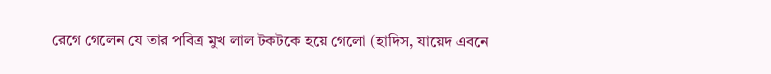রেগে গেলেন যে তার পবিত্র মুখ লাল টকটকে হয়ে গেলো (হাদিস, যায়েদ এবনে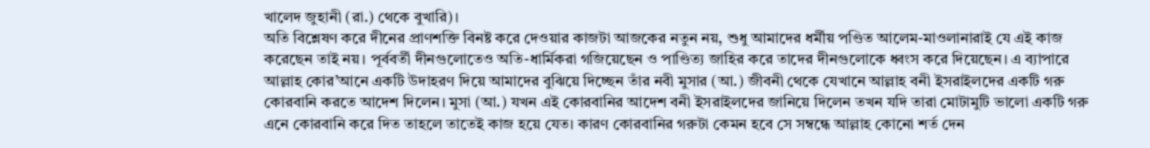খালেদ জুহানী (রা.) থেকে বুখারি)।
অতি বিশ্লেষণ করে দীনের প্রাণশক্তি বিনষ্ট করে দেওয়ার কাজটা আজকের নতুন নয়, শুধু আমাদের ধর্মীয় পণ্ডিত আলেম-মাওলানারাই যে এই কাজ করেছেন তাই নয়। পূর্ববর্তী দীনগুলোতেও অতি-ধার্মিকরা গজিয়েছেন ও পাণ্ডিত্য জাহির করে তাদের দীনগুলোকে ধ্বংস করে দিয়েছেন। এ ব্যাপারে আল্লাহ কোর’আনে একটি উদাহরণ দিয়ে আমাদের বুঝিয়ে দিচ্ছেন তাঁর নবী মুসার (আ.) জীবনী থেকে যেখানে আল্লাহ বনী ইসরাইলদের একটি গরু কোরবানি করতে আদেশ দিলেন। মুসা (আ.) যখন এই কোরবানির আদেশ বনী ইসরাইলদের জানিয়ে দিলেন তখন যদি তারা মোটামুটি ভালো একটি গরু এনে কোরবানি করে দিত তাহলে তাতেই কাজ হয়ে যেত। কারণ কোরবানির গরুটা কেমন হবে সে সম্বন্ধে আল্লাহ কোনো শর্ত দেন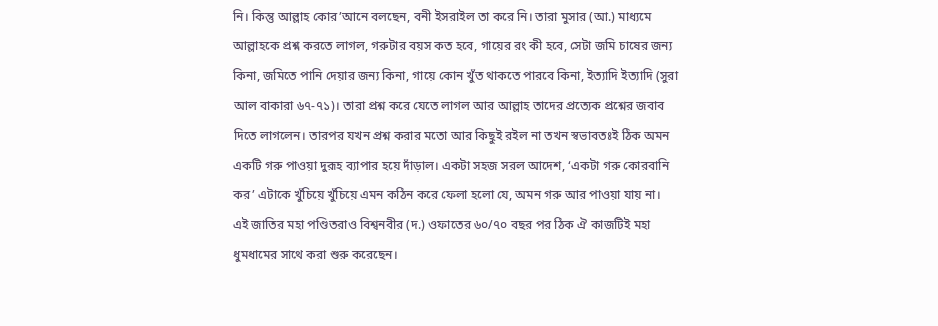নি। কিন্তু আল্লাহ কোর’আনে বলছেন, বনী ইসরাইল তা করে নি। তারা মুসার (আ.) মাধ্যমে আল্লাহকে প্রশ্ন করতে লাগল, গরুটার বয়স কত হবে, গায়ের রং কী হবে, সেটা জমি চাষের জন্য কিনা, জমিতে পানি দেয়ার জন্য কিনা, গায়ে কোন খুঁত থাকতে পারবে কিনা, ইত্যাদি ইত্যাদি (সুরা আল বাকারা ৬৭-৭১)। তারা প্রশ্ন করে যেতে লাগল আর আল্লাহ তাদের প্রত্যেক প্রশ্নের জবাব দিতে লাগলেন। তারপর যখন প্রশ্ন করার মতো আর কিছুই রইল না তখন স্বভাবতঃই ঠিক অমন একটি গরু পাওয়া দুরূহ ব্যাপার হয়ে দাঁড়াল। একটা সহজ সরল আদেশ, ‘একটা গরু কোরবানি কর’ এটাকে খুঁচিয়ে খুঁচিয়ে এমন কঠিন করে ফেলা হলো যে, অমন গরু আর পাওয়া যায় না। এই জাতির মহা পণ্ডিতরাও বিশ্বনবীর (দ.) ওফাতের ৬০/৭০ বছর পর ঠিক ঐ কাজটিই মহা ধুমধামের সাথে করা শুরু করেছেন।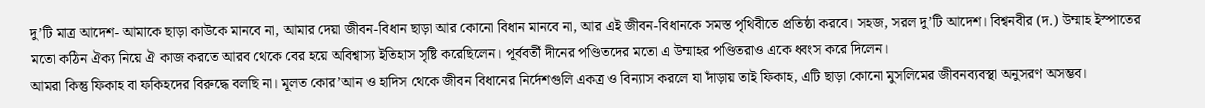দু’টি মাত্র আদেশ- আমাকে ছাড়া কাউকে মানবে না, আমার দেয়া জীবন-বিধান ছাড়া আর কোনো বিধান মানবে না, আর এই জীবন-বিধানকে সমস্ত পৃথিবীতে প্রতিষ্ঠা করবে। সহজ, সরল দু’টি আদেশ। বিশ্বনবীর (দ.) উম্মাহ ইস্পাতের মতো কঠিন ঐক্য নিয়ে ঐ কাজ করতে আরব থেকে বের হয়ে অবিশ্বাস্য ইতিহাস সৃষ্টি করেছিলেন। পূর্ববর্তী দীনের পণ্ডিতদের মতো এ উম্মাহর পণ্ডিতরাও একে ধ্বংস করে দিলেন।
আমরা কিন্তু ফিকাহ বা ফকিহদের বিরুদ্ধে বলছি না। মূলত কোর’আন ও হাদিস থেকে জীবন বিধানের নির্দেশগুলি একত্র ও বিন্যাস করলে যা দাঁড়ায় তাই ফিকাহ, এটি ছাড়া কোনো মুসলিমের জীবনব্যবস্থা অনুসরণ অসম্ভব।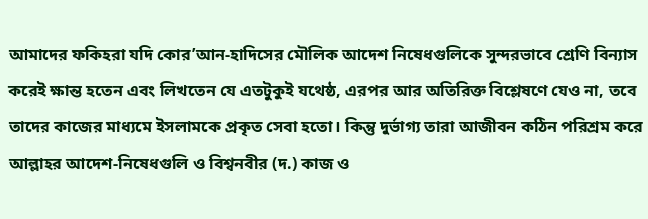আমাদের ফকিহরা যদি কোর’আন-হাদিসের মৌলিক আদেশ নিষেধগুলিকে সুন্দরভাবে শ্রেণি বিন্যাস করেই ক্ষান্ত হতেন এবং লিখতেন যে এতটুকুই যথেষ্ঠ, এরপর আর অতিরিক্ত বিশ্লেষণে যেও না, তবে তাদের কাজের মাধ্যমে ইসলামকে প্রকৃত সেবা হতো। কিন্তু দুর্ভাগ্য তারা আজীবন কঠিন পরিশ্রম করে আল্লাহর আদেশ-নিষেধগুলি ও বিশ্বনবীর (দ.) কাজ ও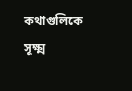কথাগুলিকে সূক্ষ্ম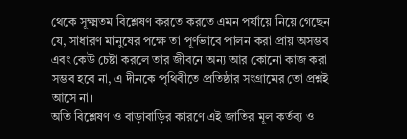থেকে সূক্ষ্মতম বিশ্লেষণ করতে করতে এমন পর্যায়ে নিয়ে গেছেন যে, সাধারণ মানুষের পক্ষে তা পূর্ণভাবে পালন করা প্রায় অসম্ভব এবং কেউ চেষ্টা করলে তার জীবনে অন্য আর কোনো কাজ করা সম্ভব হবে না, এ দীনকে পৃথিবীতে প্রতিষ্ঠার সংগ্রামের তো প্রশ্নই আসে না।
অতি বিশ্লেষণ ও বাড়াবাড়ির কারণে এই জাতির মূল কর্তব্য ও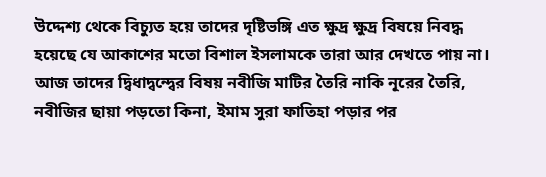উদ্দেশ্য থেকে বিচ্যুত হয়ে তাদের দৃষ্টিভঙ্গি এত ক্ষুদ্র ক্ষুদ্র বিষয়ে নিবদ্ধ হয়েছে যে আকাশের মতো বিশাল ইসলামকে তারা আর দেখতে পায় না। আজ তাদের দ্বিধাদ্বন্দ্বের বিষয় নবীজি মাটির তৈরি নাকি নূরের তৈরি, নবীজির ছায়া পড়তো কিনা, ইমাম সুরা ফাতিহা পড়ার পর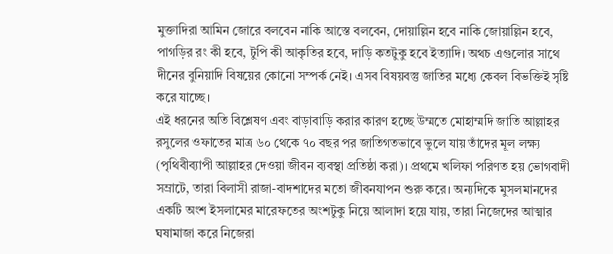মুক্তাদিরা আমিন জোরে বলবেন নাকি আস্তে বলবেন, দোয়াল্লিন হবে নাকি জোয়াল্লিন হবে, পাগড়ির রং কী হবে, টুপি কী আকৃতির হবে, দাড়ি কতটুকু হবে ইত্যাদি। অথচ এগুলোর সাথে দীনের বুনিয়াদি বিষয়ের কোনো সম্পর্ক নেই। এসব বিষয়বস্তু জাতির মধ্যে কেবল বিভক্তিই সৃষ্টি করে যাচ্ছে।
এই ধরনের অতি বিশ্লেষণ এবং বাড়াবাড়ি করার কারণ হচ্ছে উম্মতে মোহাম্মদি জাতি আল্লাহর রসুলের ওফাতের মাত্র ৬০ থেকে ৭০ বছর পর জাতিগতভাবে ভুলে যায় তাঁদের মূল লক্ষ্য (পৃথিবীব্যাপী আল্লাহর দেওয়া জীবন ব্যবস্থা প্রতিষ্ঠা করা)। প্রথমে খলিফা পরিণত হয় ভোগবাদী সম্রাটে, তারা বিলাসী রাজা-বাদশাদের মতো জীবনযাপন শুরু করে। অন্যদিকে মুসলমানদের একটি অংশ ইসলামের মারেফতের অংশটুকু নিয়ে আলাদা হয়ে যায়, তারা নিজেদের আত্মার ঘষামাজা করে নিজেরা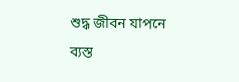শুদ্ধ জীবন যাপনে ব্যস্ত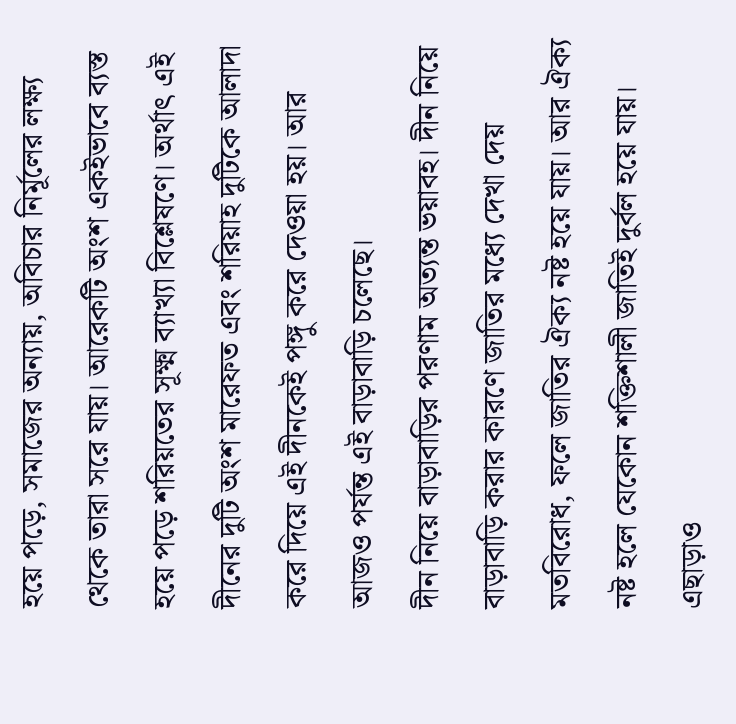হয়ে পড়ে, সমাজের অন্যায়, অবিচার নির্মূলের লক্ষ্য থেকে তারা সরে যায়। আরেকটি অংশ একইভাবে ব্যস্ত হয়ে পড়ে শরিয়তের সূক্ষ্ম ব্যাখ্যা বিশ্লেষণে। অর্থাৎ এই দীনের দুটি অংশ মারেফত এবং শরিয়াহ দুটিকে আলাদা করে দিয়ে এই দীনকেই পঙ্গু করে দেওয়া হয়। আর আজও পর্যন্ত এই বাড়াবাড়ি চলেছে।
দীন নিয়ে বাড়াবাড়ির পরণাম অত্যন্ত ভয়াবহ। দীন নিয়ে বাড়াবাড়ি করার কারণে জাতির মধ্যে দেখা দেয় মতবিরোধ, ফলে জাতির ঐক্য নষ্ট হয়ে যায়। আর ঐক্য নষ্ট হলে যেকোন শক্তিশালী জাতিই দুর্বল হয়ে যায়। এছাড়াও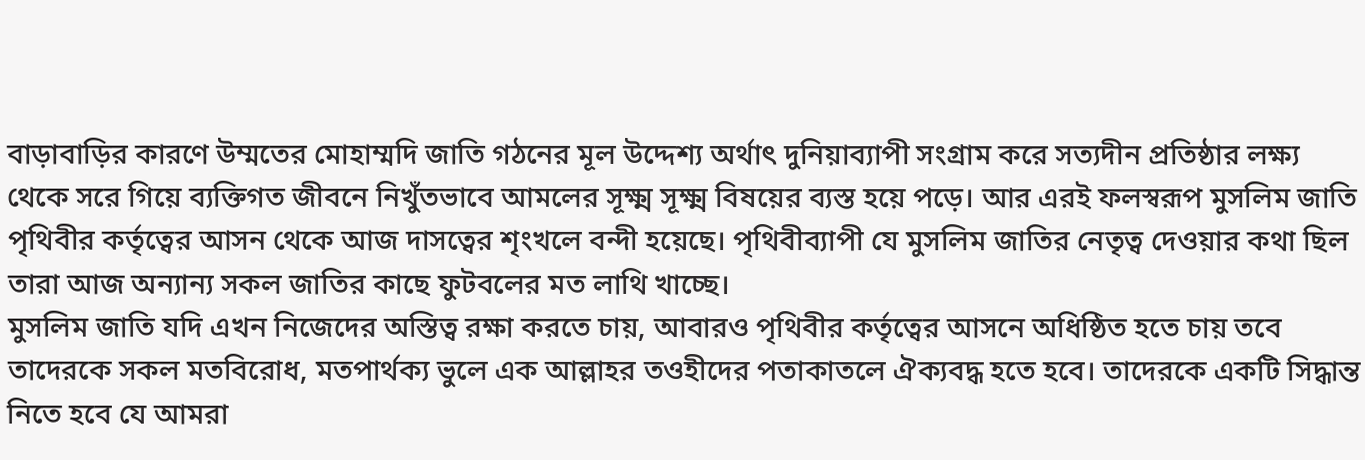বাড়াবাড়ির কারণে উম্মতের মোহাম্মদি জাতি গঠনের মূল উদ্দেশ্য অর্থাৎ দুনিয়াব্যাপী সংগ্রাম করে সত্যদীন প্রতিষ্ঠার লক্ষ্য থেকে সরে গিয়ে ব্যক্তিগত জীবনে নিখুঁতভাবে আমলের সূক্ষ্ম সূক্ষ্ম বিষয়ের ব্যস্ত হয়ে পড়ে। আর এরই ফলস্বরূপ মুসলিম জাতি পৃথিবীর কর্তৃত্বের আসন থেকে আজ দাসত্বের শৃংখলে বন্দী হয়েছে। পৃথিবীব্যাপী যে মুসলিম জাতির নেতৃত্ব দেওয়ার কথা ছিল তারা আজ অন্যান্য সকল জাতির কাছে ফুটবলের মত লাথি খাচ্ছে।
মুসলিম জাতি যদি এখন নিজেদের অস্তিত্ব রক্ষা করতে চায়, আবারও পৃথিবীর কর্তৃত্বের আসনে অধিষ্ঠিত হতে চায় তবে তাদেরকে সকল মতবিরোধ, মতপার্থক্য ভুলে এক আল্লাহর তওহীদের পতাকাতলে ঐক্যবদ্ধ হতে হবে। তাদেরকে একটি সিদ্ধান্ত নিতে হবে যে আমরা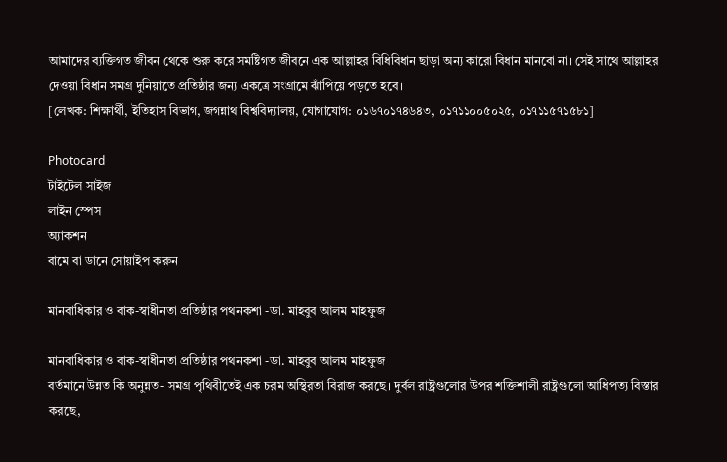আমাদের ব্যক্তিগত জীবন থেকে শুরু করে সমষ্টিগত জীবনে এক আল্লাহর বিধিবিধান ছাড়া অন্য কারো বিধান মানবো না। সেই সাথে আল্লাহর দেওয়া বিধান সমগ্র দুনিয়াতে প্রতিষ্ঠার জন্য একত্রে সংগ্রামে ঝাঁপিয়ে পড়তে হবে।
[লেখক: শিক্ষার্থী, ইতিহাস বিভাগ, জগন্নাথ বিশ্ববিদ্যালয়, যোগাযোগ: ০১৬৭০১৭৪৬৪৩, ০১৭১১০০৫০২৫, ০১৭১১৫৭১৫৮১]

Photocard
টাইটেল সাইজ
লাইন স্পেস
অ্যাকশন
বামে বা ডানে সোয়াইপ করুন

মানবাধিকার ও বাক-স্বাধীনতা প্রতিষ্ঠার পথনকশা -ডা. মাহবুব আলম মাহফুজ

মানবাধিকার ও বাক-স্বাধীনতা প্রতিষ্ঠার পথনকশা -ডা. মাহবুব আলম মাহফুজ
বর্তমানে উন্নত কি অনুন্নত- সমগ্র পৃথিবীতেই এক চরম অস্থিরতা বিরাজ করছে। দুর্বল রাষ্ট্রগুলোর উপর শক্তিশালী রাষ্ট্রগুলো আধিপত্য বিস্তার করছে,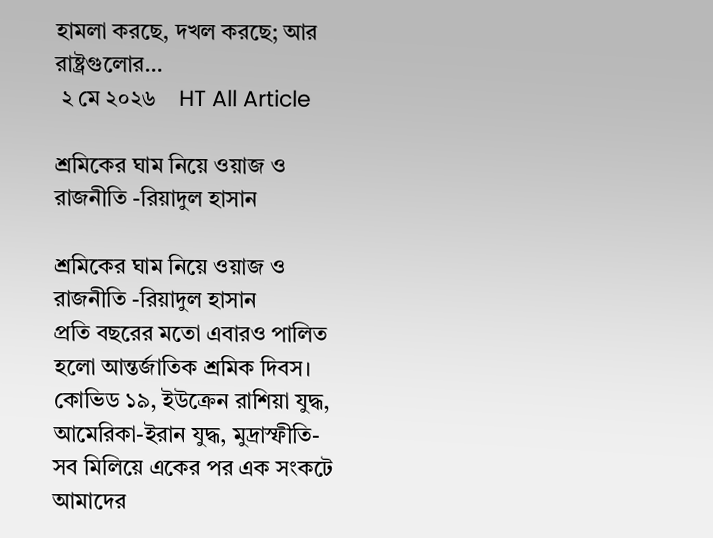হামলা করছে, দখল করছে; আর রাষ্ট্রগুলোর…
 ২ মে ২০২৬    HT All Article

শ্রমিকের ঘাম নিয়ে ওয়াজ ও রাজনীতি -রিয়াদুল হাসান

শ্রমিকের ঘাম নিয়ে ওয়াজ ও রাজনীতি -রিয়াদুল হাসান
প্রতি বছরের মতো এবারও পালিত হলো আন্তর্জাতিক শ্রমিক দিবস। কোভিড ১৯, ইউক্রেন রাশিয়া যুদ্ধ, আমেরিকা-ইরান যুদ্ধ, মুদ্রাস্ফীতি- সব মিলিয়ে একের পর এক সংকটে আমাদের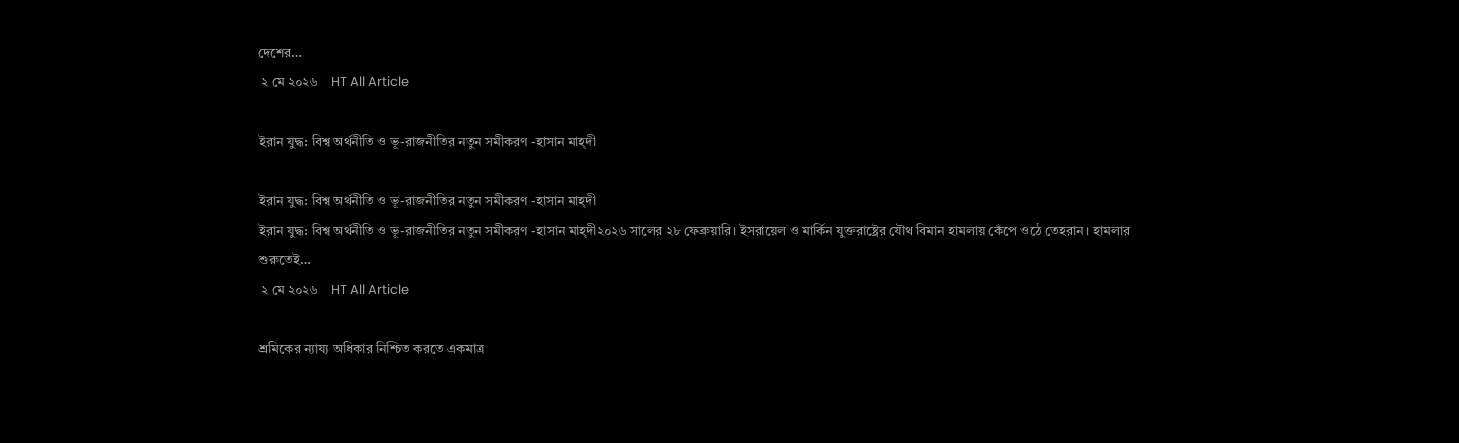দেশের…
 ২ মে ২০২৬    HT All Article

ইরান যুদ্ধ: বিশ্ব অর্থনীতি ও ভূ-রাজনীতির নতুন সমীকরণ -হাসান মাহ্দী

ইরান যুদ্ধ: বিশ্ব অর্থনীতি ও ভূ-রাজনীতির নতুন সমীকরণ -হাসান মাহ্দী
ইরান যুদ্ধ: বিশ্ব অর্থনীতি ও ভূ-রাজনীতির নতুন সমীকরণ -হাসান মাহ্দী২০২৬ সালের ২৮ ফেব্রুয়ারি। ইসরায়েল ও মার্কিন যুক্তরাষ্ট্রের যৌথ বিমান হামলায় কেঁপে ওঠে তেহরান। হামলার শুরুতেই…
 ২ মে ২০২৬    HT All Article

শ্রমিকের ন্যায্য অধিকার নিশ্চিত করতে একমাত্র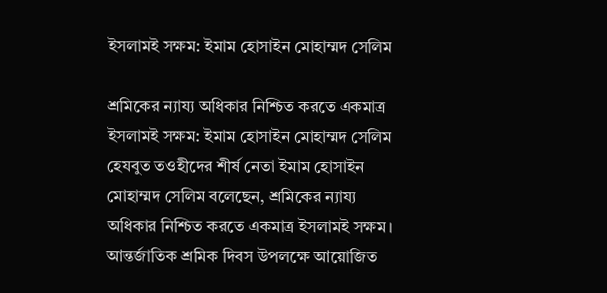ইসলামই সক্ষম: ইমাম হোসাইন মোহাম্মদ সেলিম

শ্রমিকের ন্যায্য অধিকার নিশ্চিত করতে একমাত্র ইসলামই সক্ষম: ইমাম হোসাইন মোহাম্মদ সেলিম
হেযবুত তওহীদের শীর্ষ নেতা ইমাম হোসাইন মোহাম্মদ সেলিম বলেছেন, শ্রমিকের ন্যায্য অধিকার নিশ্চিত করতে একমাত্র ইসলামই সক্ষম। আন্তর্জাতিক শ্রমিক দিবস উপলক্ষে আয়োজিত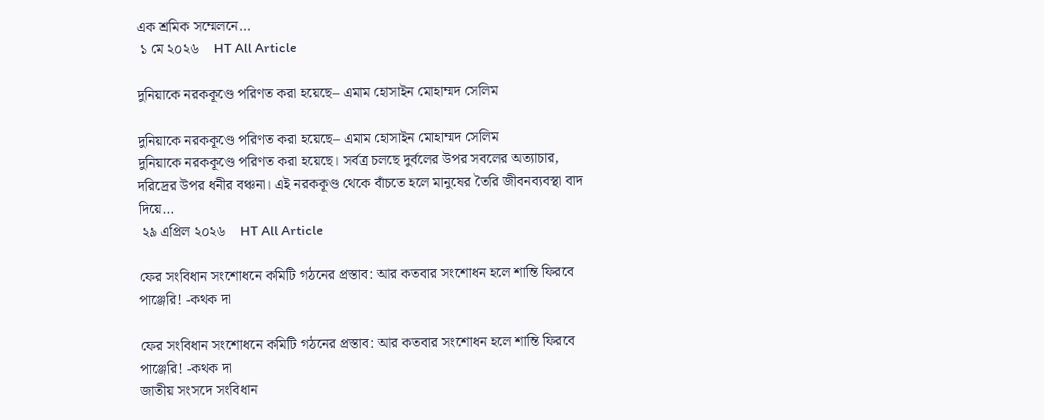এক শ্রমিক সম্মেলনে…
 ১ মে ২০২৬    HT All Article

দুনিয়াকে নরককূণ্ডে পরিণত করা হয়েছে– এমাম হোসাইন মোহাম্মদ সেলিম

দুনিয়াকে নরককূণ্ডে পরিণত করা হয়েছে– এমাম হোসাইন মোহাম্মদ সেলিম
দুনিয়াকে নরককূণ্ডে পরিণত করা হয়েছে। সর্বত্র চলছে দুর্বলের উপর সবলের অত্যাচার, দরিদ্রের উপর ধনীর বঞ্চনা। এই নরককূণ্ড থেকে বাঁচতে হলে মানুষের তৈরি জীবনব্যবস্থা বাদ দিয়ে…
 ২৯ এপ্রিল ২০২৬    HT All Article

ফের সংবিধান সংশোধনে কমিটি গঠনের প্রস্তাব: আর কতবার সংশোধন হলে শান্তি ফিরবে পাঞ্জেরি! -কথক দা

ফের সংবিধান সংশোধনে কমিটি গঠনের প্রস্তাব: আর কতবার সংশোধন হলে শান্তি ফিরবে পাঞ্জেরি! -কথক দা
জাতীয় সংসদে সংবিধান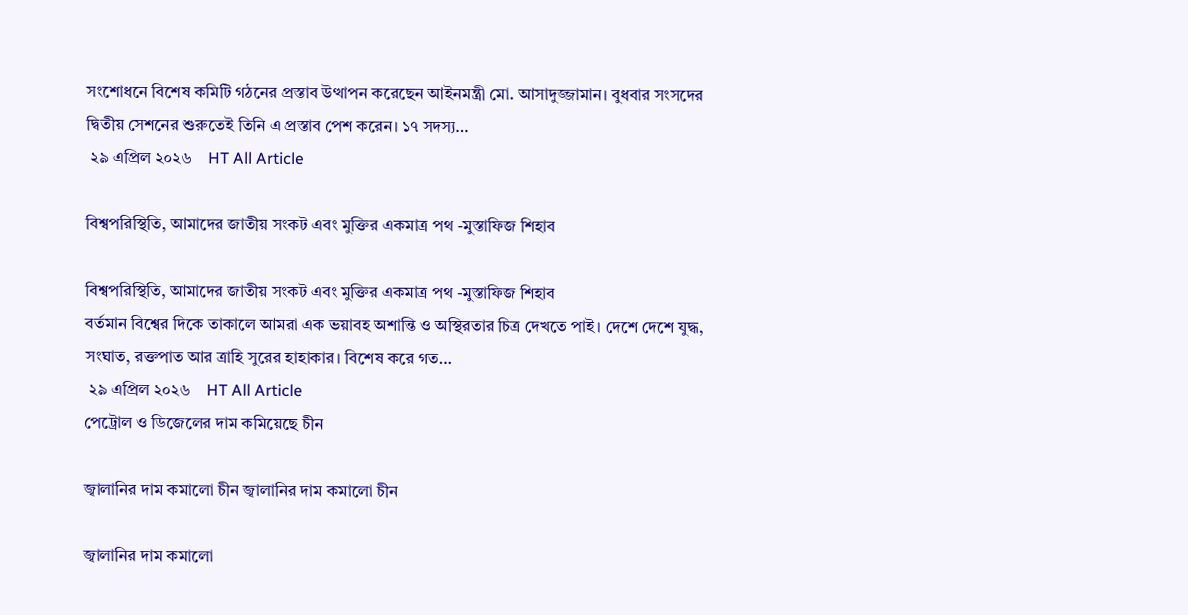সংশোধনে বিশেষ কমিটি গঠনের প্রস্তাব উত্থাপন করেছেন আইনমন্ত্রী মো. আসাদুজ্জামান। বুধবার সংসদের দ্বিতীয় সেশনের শুরুতেই তিনি এ প্রস্তাব পেশ করেন। ১৭ সদস্য…
 ২৯ এপ্রিল ২০২৬    HT All Article

বিশ্বপরিস্থিতি, আমাদের জাতীয় সংকট এবং মুক্তির একমাত্র পথ -মুস্তাফিজ শিহাব

বিশ্বপরিস্থিতি, আমাদের জাতীয় সংকট এবং মুক্তির একমাত্র পথ -মুস্তাফিজ শিহাব
বর্তমান বিশ্বের দিকে তাকালে আমরা এক ভয়াবহ অশান্তি ও অস্থিরতার চিত্র দেখতে পাই। দেশে দেশে যুদ্ধ, সংঘাত, রক্তপাত আর ত্রাহি সুরের হাহাকার। বিশেষ করে গত…
 ২৯ এপ্রিল ২০২৬    HT All Article
পেট্রোল ও ডিজেলের দাম কমিয়েছে চীন

জ্বালানির দাম কমালো চীন জ্বালানির দাম কমালো চীন

জ্বালানির দাম কমালো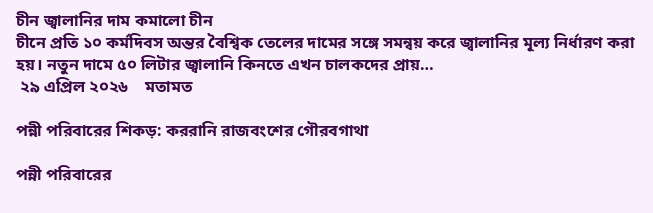চীন জ্বালানির দাম কমালো চীন
চীনে প্রতি ১০ কর্মদিবস অন্তর বৈশ্বিক তেলের দামের সঙ্গে সমন্বয় করে জ্বালানির মূল্য নির্ধারণ করা হয়। নতুন দামে ৫০ লিটার জ্বালানি কিনতে এখন চালকদের প্রায়…
 ২৯ এপ্রিল ২০২৬    মতামত

পন্নী পরিবারের শিকড়: কররানি রাজবংশের গৌরবগাথা

পন্নী পরিবারের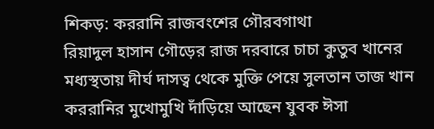শিকড়: কররানি রাজবংশের গৌরবগাথা
রিয়াদুল হাসান গৌড়ের রাজ দরবারে চাচা কুতুব খানের মধ্যস্থতায় দীর্ঘ দাসত্ব থেকে মুক্তি পেয়ে সুলতান তাজ খান কররানির মুখোমুখি দাঁড়িয়ে আছেন যুবক ঈসা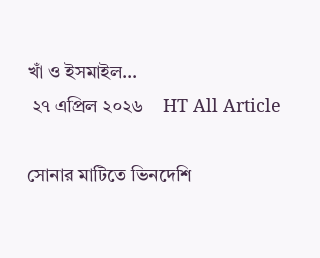খাঁ ও ইসমাইল…
 ২৭ এপ্রিল ২০২৬    HT All Article

সোনার মাটিতে ভিনদেশি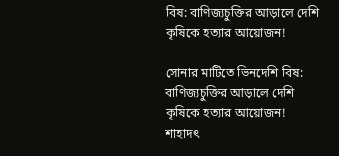বিষ: বাণিজ্যচুক্তির আড়ালে দেশি কৃষিকে হত্যার আয়োজন!

সোনার মাটিতে ভিনদেশি বিষ: বাণিজ্যচুক্তির আড়ালে দেশি কৃষিকে হত্যার আয়োজন!
শাহাদৎ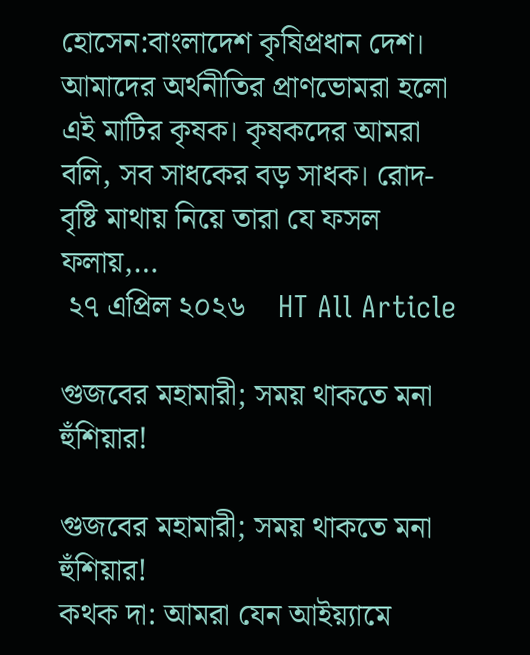হোসেন:বাংলাদেশ কৃষিপ্রধান দেশ। আমাদের অর্থনীতির প্রাণভোমরা হলো এই মাটির কৃষক। কৃষকদের আমরা বলি, সব সাধকের বড় সাধক। রোদ-বৃষ্টি মাথায় নিয়ে তারা যে ফসল ফলায়,…
 ২৭ এপ্রিল ২০২৬    HT All Article

গুজবের মহামারী; সময় থাকতে মনা হুঁশিয়ার!

গুজবের মহামারী; সময় থাকতে মনা হুঁশিয়ার!
কথক দা: আমরা যেন আইয়্যামে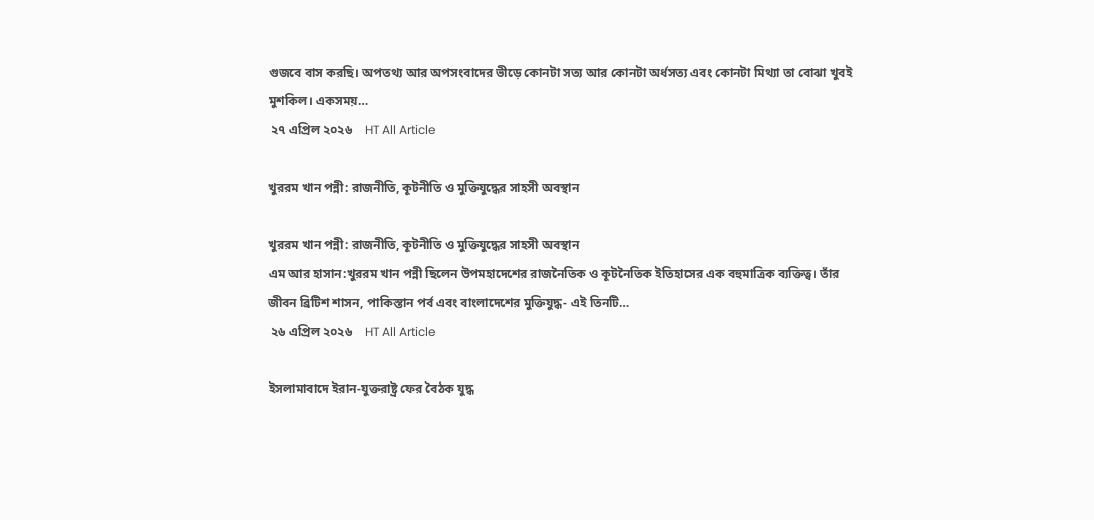গুজবে বাস করছি। অপতথ্য আর অপসংবাদের ভীড়ে কোনটা সত্য আর কোনটা অর্ধসত্য এবং কোনটা মিথ্যা তা বোঝা খুবই মুশকিল। একসময়…
 ২৭ এপ্রিল ২০২৬    HT All Article

খুররম খান পন্নী: রাজনীতি, কূটনীতি ও মুক্তিযুদ্ধের সাহসী অবস্থান

খুররম খান পন্নী: রাজনীতি, কূটনীতি ও মুক্তিযুদ্ধের সাহসী অবস্থান
এম আর হাসান:খুররম খান পন্নী ছিলেন উপমহাদেশের রাজনৈতিক ও কূটনৈতিক ইতিহাসের এক বহুমাত্রিক ব্যক্তিত্ব। তাঁর জীবন ব্রিটিশ শাসন, পাকিস্তান পর্ব এবং বাংলাদেশের মুক্তিযুদ্ধ- এই তিনটি…
 ২৬ এপ্রিল ২০২৬    HT All Article

ইসলামাবাদে ইরান-যুক্তরাষ্ট্র ফের বৈঠক যুদ্ধ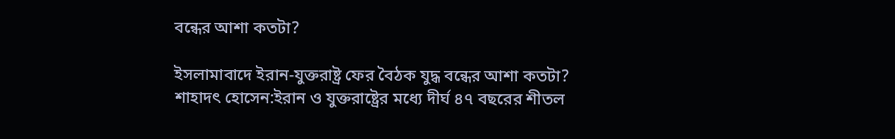বন্ধের আশা কতটা?

ইসলামাবাদে ইরান-যুক্তরাষ্ট্র ফের বৈঠক যুদ্ধ বন্ধের আশা কতটা?
শাহাদৎ হোসেন:ইরান ও যুক্তরাষ্ট্রের মধ্যে দীর্ঘ ৪৭ বছরের শীতল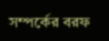সম্পর্কের বরফ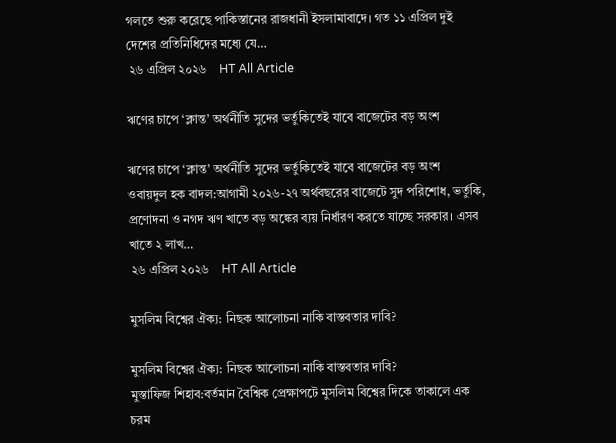গলতে শুরু করেছে পাকিস্তানের রাজধানী ইসলামাবাদে। গত ১১ এপ্রিল দুই দেশের প্রতিনিধিদের মধ্যে যে…
 ২৬ এপ্রিল ২০২৬    HT All Article

ঋণের চাপে ‘ক্লান্ত’ অর্থনীতি সুদের ভর্তুকিতেই যাবে বাজেটের বড় অংশ

ঋণের চাপে ‘ক্লান্ত’ অর্থনীতি সুদের ভর্তুকিতেই যাবে বাজেটের বড় অংশ
ওবায়দুল হক বাদল:আগামী ২০২৬-২৭ অর্থবছরের বাজেটে সুদ পরিশোধ, ভর্তুকি, প্রণোদনা ও নগদ ঋণ খাতে বড় অঙ্কের ব্যয় নির্ধারণ করতে যাচ্ছে সরকার। এসব খাতে ২ লাখ…
 ২৬ এপ্রিল ২০২৬    HT All Article

মুসলিম বিশ্বের ঐক্য: নিছক আলোচনা নাকি বাস্তবতার দাবি?

মুসলিম বিশ্বের ঐক্য: নিছক আলোচনা নাকি বাস্তবতার দাবি?
মুস্তাফিজ শিহাব:বর্তমান বৈশ্বিক প্রেক্ষাপটে মুসলিম বিশ্বের দিকে তাকালে এক চরম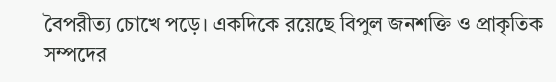বৈপরীত্য চোখে পড়ে। একদিকে রয়েছে বিপুল জনশক্তি ও প্রাকৃতিক সম্পদের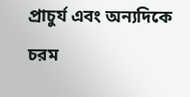প্রাচুর্য এবং অন্যদিকে চরম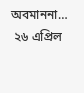অবমাননা…
 ২৬ এপ্রিল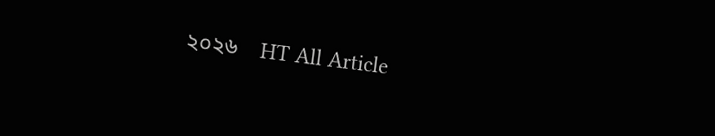২০২৬    HT All Article